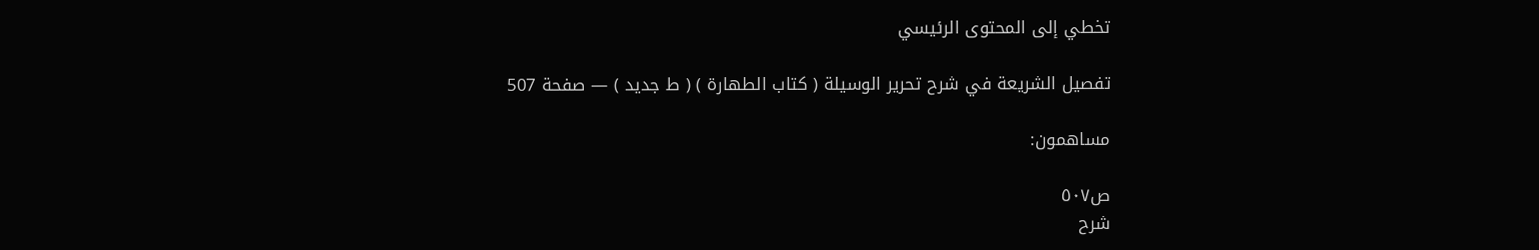تخطي إلى المحتوى الرئيسي

تفصيل الشريعة في شرح تحرير الوسيلة ( كتاب الطهارة ) ( ط جديد ) — صفحة 507

مساهمون:

ص٥٠٧
شرح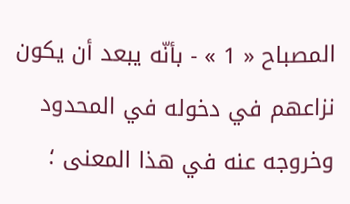المصباح « 1 » - بأنّه يبعد أن يكون نزاعهم في دخوله في المحدود وخروجه عنه في هذا المعنى ؛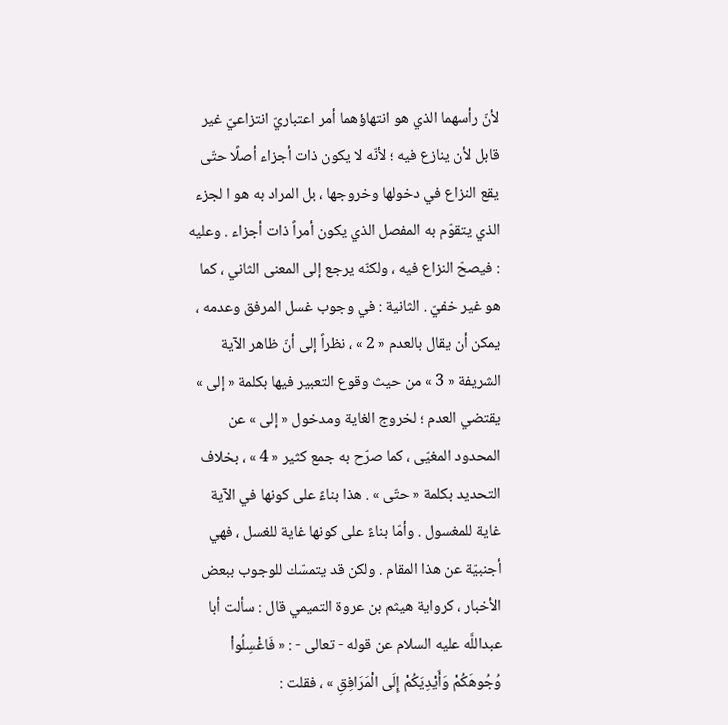لأنّ رأسهما الذي هو انتهاؤهما أمر اعتباريّ انتزاعيّ غير قابل لأن ينازع فيه ؛ لأنّه لا يكون ذات أجزاء أصلًا حتّى يقع النزاع في دخولها وخروجها ، بل المراد به هو ا لجزء الذي يتقوّم به المفصل الذي يكون أمراً ذات أجزاء . وعليه : فيصحّ النزاع فيه ، ولكنّه يرجع إلى المعنى الثاني ، كما هو غير خفيّ . الثانية : في وجوب غسل المرفق وعدمه ، يمكن أن يقال بالعدم « 2 » ، نظراً إلى أنّ ظاهر الآية الشريفة « 3 » من حيث وقوع التعبير فيها بكلمة « إلى » يقتضي العدم ؛ لخروج الغاية ومدخول « إلى » عن المحدود المغيّى ، كما صرّح به جمع كثير « 4 » ، بخلاف التحديد بكلمة « حتّى » . هذا بناءً على كونها في الآية غاية للمغسول . وأمّا بناءً على كونها غاية للغسل ، فهي أجنبيّة عن هذا المقام . ولكن قد يتمسّك للوجوب ببعض الأخبار ، كرواية هيثم بن عروة التميمي قال : سألت أبا عبداللَّه عليه السلام عن قوله - تعالى - : « فَاغْسِلُواْ وُجُوهَكُمْ وَأَيْدِيَكُمْ إِلَى الْمَرَافِقِ » ، فقلت :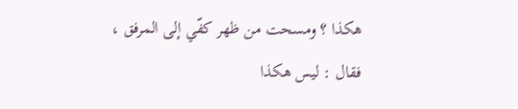هكذا ؟ ومسحت من ظهر كفّي إلى المرفق ، فقال : ليس هكذا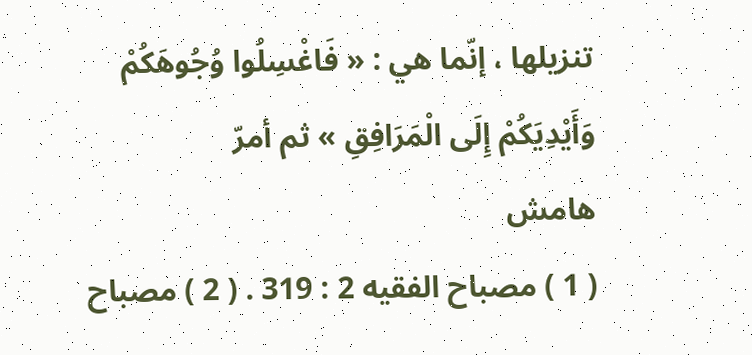تنزيلها ، إنّما هي : « فَاغْسِلُوا وُجُوهَكُمْ وَأَيْدِيَكُمْ إِلَى الْمَرَافِقِ » ثم أمرّ
هامش
( 1 ) مصباح الفقيه 2 : 319 . ( 2 ) مصباح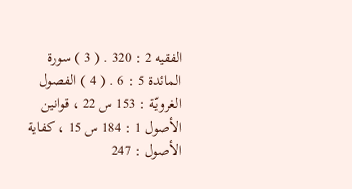الفقيه 2 : 320 . ( 3 ) سورة المائدة 5 : 6 . ( 4 ) الفصول الغرويّة : 153 س 22 ، قوانين الأصول 1 : 184 س 15 ، كفاية الأصول : 247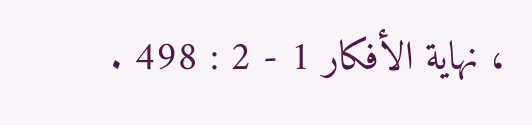، نهاية الأفكار 1 - 2 : 498 .